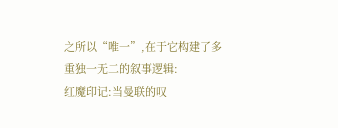之所以“唯一”,在于它构建了多重独一无二的叙事逻辑:
红魔印记:当曼联的叹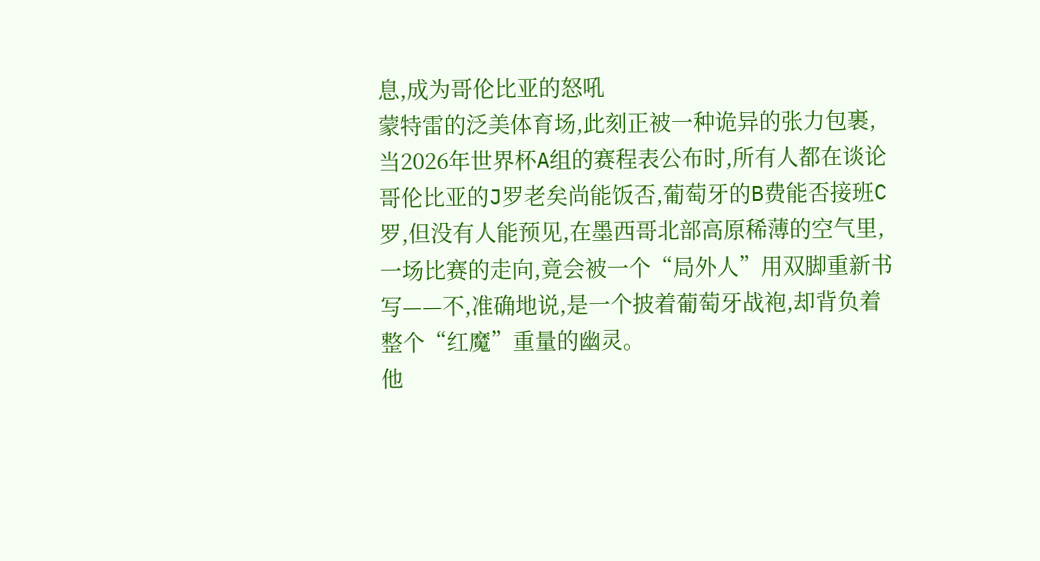息,成为哥伦比亚的怒吼
蒙特雷的泛美体育场,此刻正被一种诡异的张力包裹,当2026年世界杯A组的赛程表公布时,所有人都在谈论哥伦比亚的J罗老矣尚能饭否,葡萄牙的B费能否接班C罗,但没有人能预见,在墨西哥北部高原稀薄的空气里,一场比赛的走向,竟会被一个“局外人”用双脚重新书写——不,准确地说,是一个披着葡萄牙战袍,却背负着整个“红魔”重量的幽灵。
他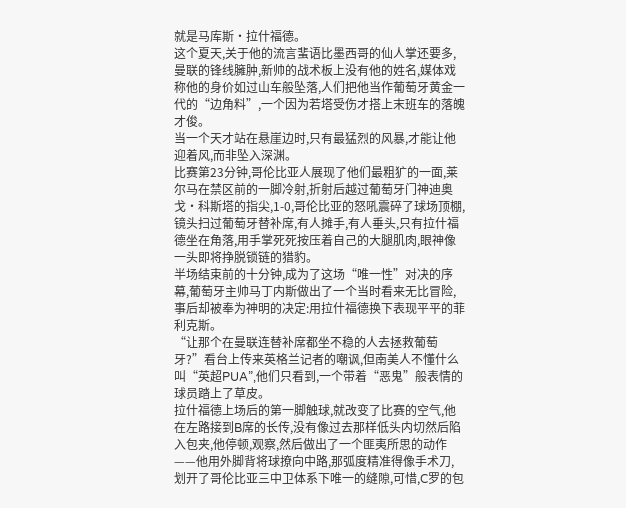就是马库斯·拉什福德。
这个夏天,关于他的流言蜚语比墨西哥的仙人掌还要多,曼联的锋线臃肿,新帅的战术板上没有他的姓名,媒体戏称他的身价如过山车般坠落,人们把他当作葡萄牙黄金一代的“边角料”,一个因为若塔受伤才搭上末班车的落魄才俊。
当一个天才站在悬崖边时,只有最猛烈的风暴,才能让他迎着风,而非坠入深渊。
比赛第23分钟,哥伦比亚人展现了他们最粗犷的一面,莱尔马在禁区前的一脚冷射,折射后越过葡萄牙门神迪奥戈·科斯塔的指尖,1-0,哥伦比亚的怒吼震碎了球场顶棚,镜头扫过葡萄牙替补席,有人摊手,有人垂头,只有拉什福德坐在角落,用手掌死死按压着自己的大腿肌肉,眼神像一头即将挣脱锁链的猎豹。
半场结束前的十分钟,成为了这场“唯一性”对决的序幕,葡萄牙主帅马丁内斯做出了一个当时看来无比冒险,事后却被奉为神明的决定:用拉什福德换下表现平平的菲利克斯。
“让那个在曼联连替补席都坐不稳的人去拯救葡萄牙?”看台上传来英格兰记者的嘲讽,但南美人不懂什么叫“英超PUA”,他们只看到,一个带着“恶鬼”般表情的球员踏上了草皮。
拉什福德上场后的第一脚触球,就改变了比赛的空气,他在左路接到B席的长传,没有像过去那样低头内切然后陷入包夹,他停顿,观察,然后做出了一个匪夷所思的动作——他用外脚背将球撩向中路,那弧度精准得像手术刀,划开了哥伦比亚三中卫体系下唯一的缝隙,可惜,C罗的包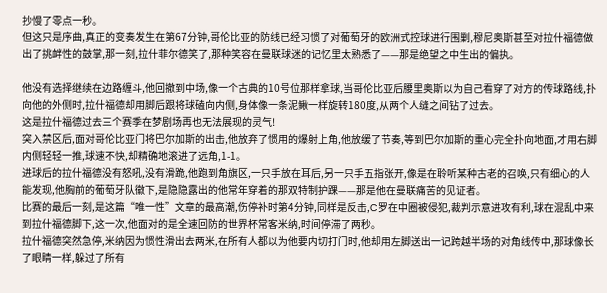抄慢了零点一秒。
但这只是序曲,真正的变奏发生在第67分钟,哥伦比亚的防线已经习惯了对葡萄牙的欧洲式控球进行围剿,穆尼奥斯甚至对拉什福德做出了挑衅性的鼓掌,那一刻,拉什菲尔德笑了,那种笑容在曼联球迷的记忆里太熟悉了——那是绝望之中生出的偏执。

他没有选择继续在边路缠斗,他回撤到中场,像一个古典的10号位那样拿球,当哥伦比亚后腰里奥斯以为自己看穿了对方的传球路线,扑向他的外侧时,拉什福德却用脚后跟将球磕向内侧,身体像一条泥鳅一样旋转180度,从两个人缝之间钻了过去。
这是拉什福德过去三个赛季在梦剧场再也无法展现的灵气!
突入禁区后,面对哥伦比亚门将巴尔加斯的出击,他放弃了惯用的爆射上角,他放缓了节奏,等到巴尔加斯的重心完全扑向地面,才用右脚内侧轻轻一推,球速不快,却精确地滚进了远角,1-1。
进球后的拉什福德没有怒吼,没有滑跪,他跑到角旗区,一只手放在耳后,另一只手五指张开,像是在聆听某种古老的召唤,只有细心的人能发现,他胸前的葡萄牙队徽下,是隐隐露出的他常年穿着的那双特制护踝——那是他在曼联痛苦的见证者。
比赛的最后一刻,是这篇“唯一性”文章的最高潮,伤停补时第4分钟,同样是反击,C罗在中圈被侵犯,裁判示意进攻有利,球在混乱中来到拉什福德脚下,这一次,他面对的是全速回防的世界杯常客米纳,时间停滞了两秒。
拉什福德突然急停,米纳因为惯性滑出去两米,在所有人都以为他要内切打门时,他却用左脚送出一记跨越半场的对角线传中,那球像长了眼睛一样,躲过了所有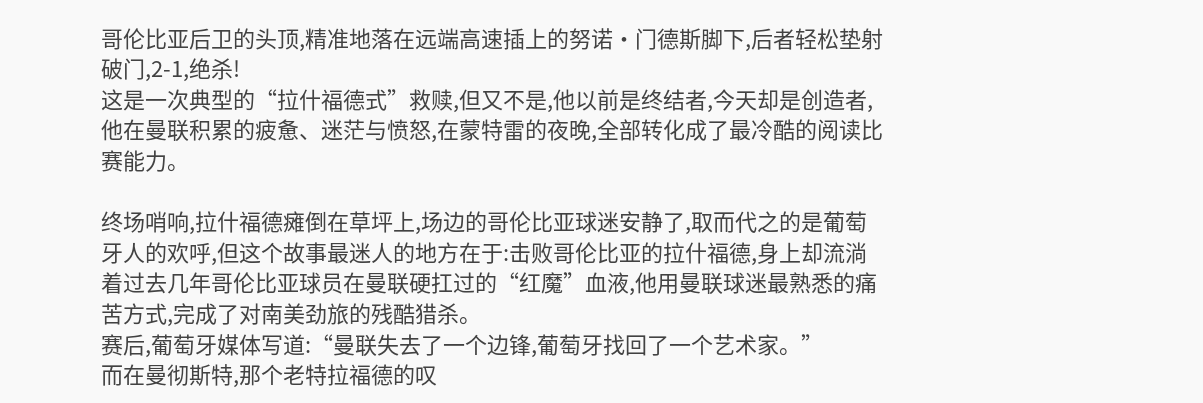哥伦比亚后卫的头顶,精准地落在远端高速插上的努诺·门德斯脚下,后者轻松垫射破门,2-1,绝杀!
这是一次典型的“拉什福德式”救赎,但又不是,他以前是终结者,今天却是创造者,他在曼联积累的疲惫、迷茫与愤怒,在蒙特雷的夜晚,全部转化成了最冷酷的阅读比赛能力。

终场哨响,拉什福德瘫倒在草坪上,场边的哥伦比亚球迷安静了,取而代之的是葡萄牙人的欢呼,但这个故事最迷人的地方在于:击败哥伦比亚的拉什福德,身上却流淌着过去几年哥伦比亚球员在曼联硬扛过的“红魔”血液,他用曼联球迷最熟悉的痛苦方式,完成了对南美劲旅的残酷猎杀。
赛后,葡萄牙媒体写道:“曼联失去了一个边锋,葡萄牙找回了一个艺术家。”
而在曼彻斯特,那个老特拉福德的叹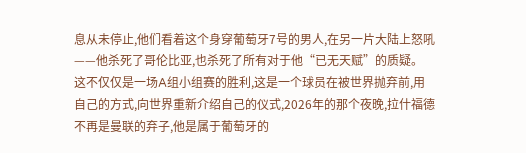息从未停止,他们看着这个身穿葡萄牙7号的男人,在另一片大陆上怒吼——他杀死了哥伦比亚,也杀死了所有对于他“已无天赋”的质疑。
这不仅仅是一场A组小组赛的胜利,这是一个球员在被世界抛弃前,用自己的方式,向世界重新介绍自己的仪式,2026年的那个夜晚,拉什福德不再是曼联的弃子,他是属于葡萄牙的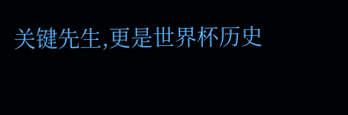关键先生,更是世界杯历史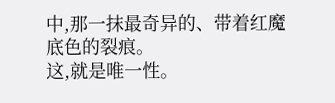中,那一抹最奇异的、带着红魔底色的裂痕。
这,就是唯一性。